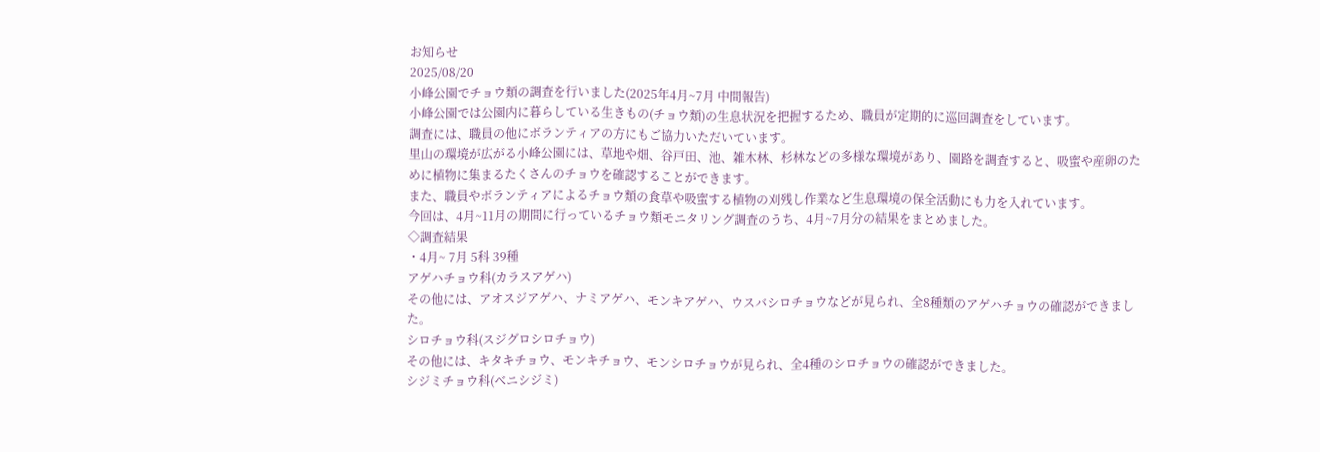お知らせ
2025/08/20
小峰公園でチョウ類の調査を行いました(2025年4月~7月 中間報告)
小峰公園では公園内に暮らしている生きもの(チョウ類)の生息状況を把握するため、職員が定期的に巡回調査をしています。
調査には、職員の他にボランティアの方にもご協力いただいています。
里山の環境が広がる小峰公園には、草地や畑、谷戸田、池、雑木林、杉林などの多様な環境があり、園路を調査すると、吸蜜や産卵のために植物に集まるたくさんのチョウを確認することができます。
また、職員やボランティアによるチョウ類の食草や吸蜜する植物の刈残し作業など生息環境の保全活動にも力を入れています。
今回は、4月~11月の期間に行っているチョウ類モニタリング調査のうち、4月~7月分の結果をまとめました。
◇調査結果
・4月~ 7月 5科 39種
アゲハチョウ科(カラスアゲハ)
その他には、アオスジアゲハ、ナミアゲハ、モンキアゲハ、ウスバシロチョウなどが見られ、全8種類のアゲハチョウの確認ができました。
シロチョウ科(スジグロシロチョウ)
その他には、キタキチョウ、モンキチョウ、モンシロチョウが見られ、全4種のシロチョウの確認ができました。
シジミチョウ科(ベニシジミ)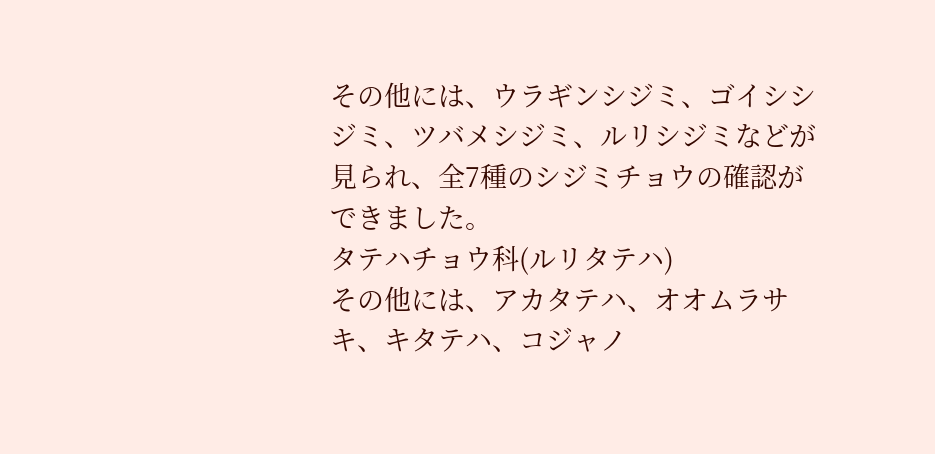その他には、ウラギンシジミ、ゴイシシジミ、ツバメシジミ、ルリシジミなどが見られ、全7種のシジミチョウの確認ができました。
タテハチョウ科(ルリタテハ)
その他には、アカタテハ、オオムラサキ、キタテハ、コジャノ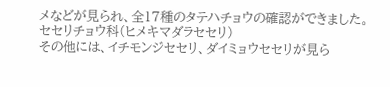メなどが見られ、全17種のタテハチョウの確認ができました。
セセリチョウ科(ヒメキマダラセセリ)
その他には、イチモンジセセリ、ダイミョウセセリが見ら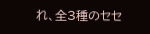れ、全3種のセセ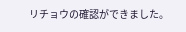リチョウの確認ができました。